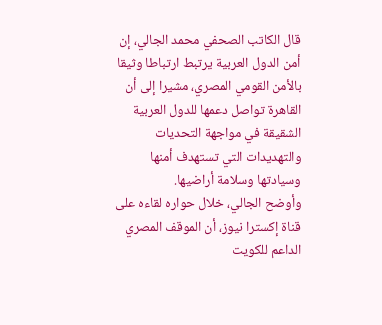قال الكاتب الصحفي محمد الجالي، إن أمن الدول العربية يرتبط ارتباطا وثيقا بالأمن القومي المصري، مشيرا إلى أن القاهرة تواصل دعمها للدول العربية الشقيقة في مواجهة التحديات والتهديدات التي تستهدف أمنها وسيادتها وسلامة أراضيها.
وأوضح الجالي، خلال حواره لقاءه على قناة إكسترا نيوز، أن الموقف المصري الداعم للكويت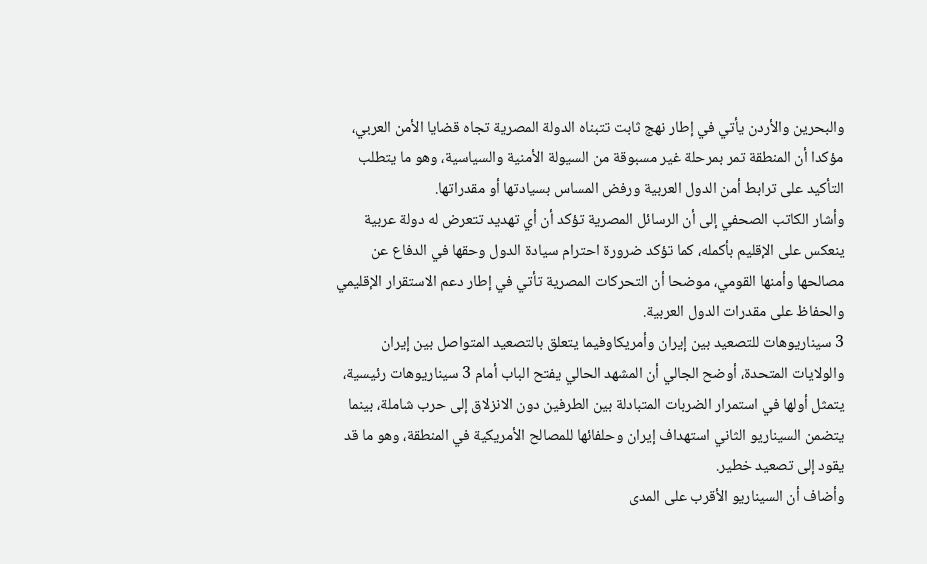والبحرين والأردن يأتي في إطار نهج ثابت تتبناه الدولة المصرية تجاه قضايا الأمن العربي، مؤكدا أن المنطقة تمر بمرحلة غير مسبوقة من السيولة الأمنية والسياسية، وهو ما يتطلب التأكيد على ترابط أمن الدول العربية ورفض المساس بسيادتها أو مقدراتها.
وأشار الكاتب الصحفي إلى أن الرسائل المصرية تؤكد أن أي تهديد تتعرض له دولة عربية ينعكس على الإقليم بأكمله، كما تؤكد ضرورة احترام سيادة الدول وحقها في الدفاع عن مصالحها وأمنها القومي، موضحا أن التحركات المصرية تأتي في إطار دعم الاستقرار الإقليمي والحفاظ على مقدرات الدول العربية.
3 سيناريوهات للتصعيد بين إيران وأمريكاوفيما يتعلق بالتصعيد المتواصل بين إيران والولايات المتحدة، أوضح الجالي أن المشهد الحالي يفتح الباب أمام 3 سيناريوهات رئيسية، يتمثل أولها في استمرار الضربات المتبادلة بين الطرفين دون الانزلاق إلى حرب شاملة، بينما يتضمن السيناريو الثاني استهداف إيران وحلفائها للمصالح الأمريكية في المنطقة، وهو ما قد يقود إلى تصعيد خطير.
وأضاف أن السيناريو الأقرب على المدى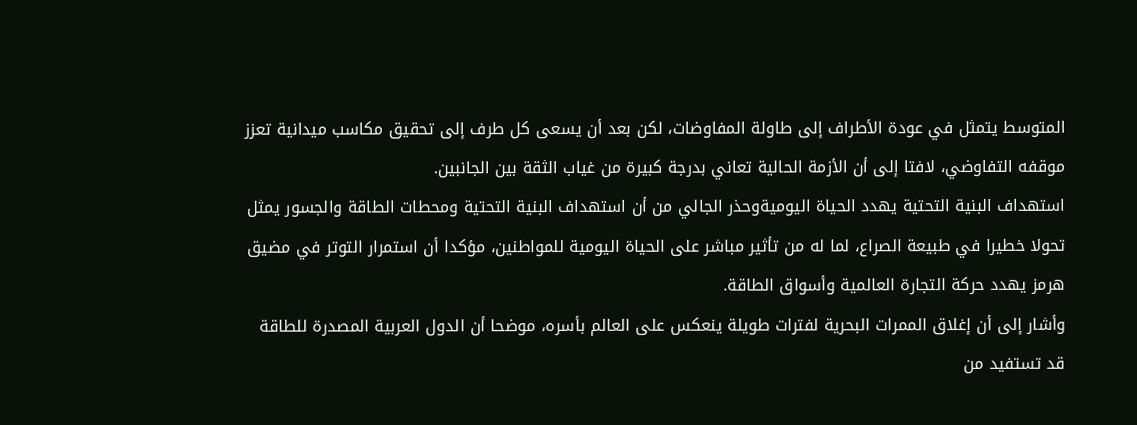المتوسط يتمثل في عودة الأطراف إلى طاولة المفاوضات، لكن بعد أن يسعى كل طرف إلى تحقيق مكاسب ميدانية تعزز موقفه التفاوضي، لافتا إلى أن الأزمة الحالية تعاني بدرجة كبيرة من غياب الثقة بين الجانبين.
استهداف البنية التحتية يهدد الحياة اليوميةوحذر الجالي من أن استهداف البنية التحتية ومحطات الطاقة والجسور يمثل تحولا خطيرا في طبيعة الصراع، لما له من تأثير مباشر على الحياة اليومية للمواطنين، مؤكدا أن استمرار التوتر في مضيق هرمز يهدد حركة التجارة العالمية وأسواق الطاقة.
وأشار إلى أن إغلاق الممرات البحرية لفترات طويلة ينعكس على العالم بأسره، موضحا أن الدول العربية المصدرة للطاقة قد تستفيد من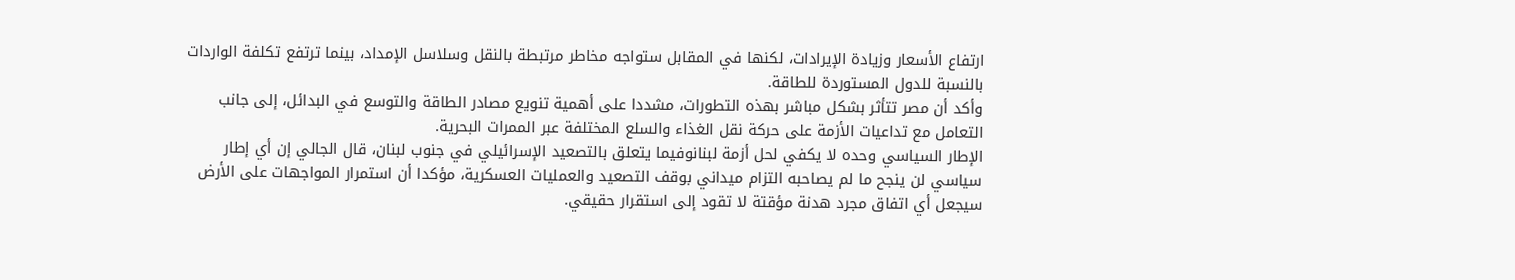ارتفاع الأسعار وزيادة الإيرادات، لكنها في المقابل ستواجه مخاطر مرتبطة بالنقل وسلاسل الإمداد، بينما ترتفع تكلفة الواردات بالنسبة للدول المستوردة للطاقة.
وأكد أن مصر تتأثر بشكل مباشر بهذه التطورات، مشددا على أهمية تنويع مصادر الطاقة والتوسع في البدائل، إلى جانب التعامل مع تداعيات الأزمة على حركة نقل الغذاء والسلع المختلفة عبر الممرات البحرية.
الإطار السياسي وحده لا يكفي لحل أزمة لبنانوفيما يتعلق بالتصعيد الإسرائيلي في جنوب لبنان، قال الجالي إن أي إطار سياسي لن ينجح ما لم يصاحبه التزام ميداني بوقف التصعيد والعمليات العسكرية، مؤكدا أن استمرار المواجهات على الأرض سيجعل أي اتفاق مجرد هدنة مؤقتة لا تقود إلى استقرار حقيقي.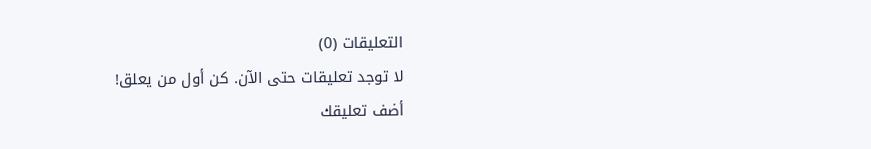التعليقات (0)
لا توجد تعليقات حتى الآن. كن أول من يعلق!
أضف تعليقك